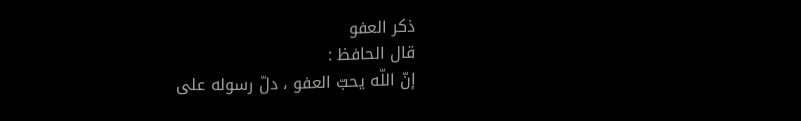ذكر العفو
قال الحافظ :
إنّ اللّه يحبّ العفو ، دلّ رسوله على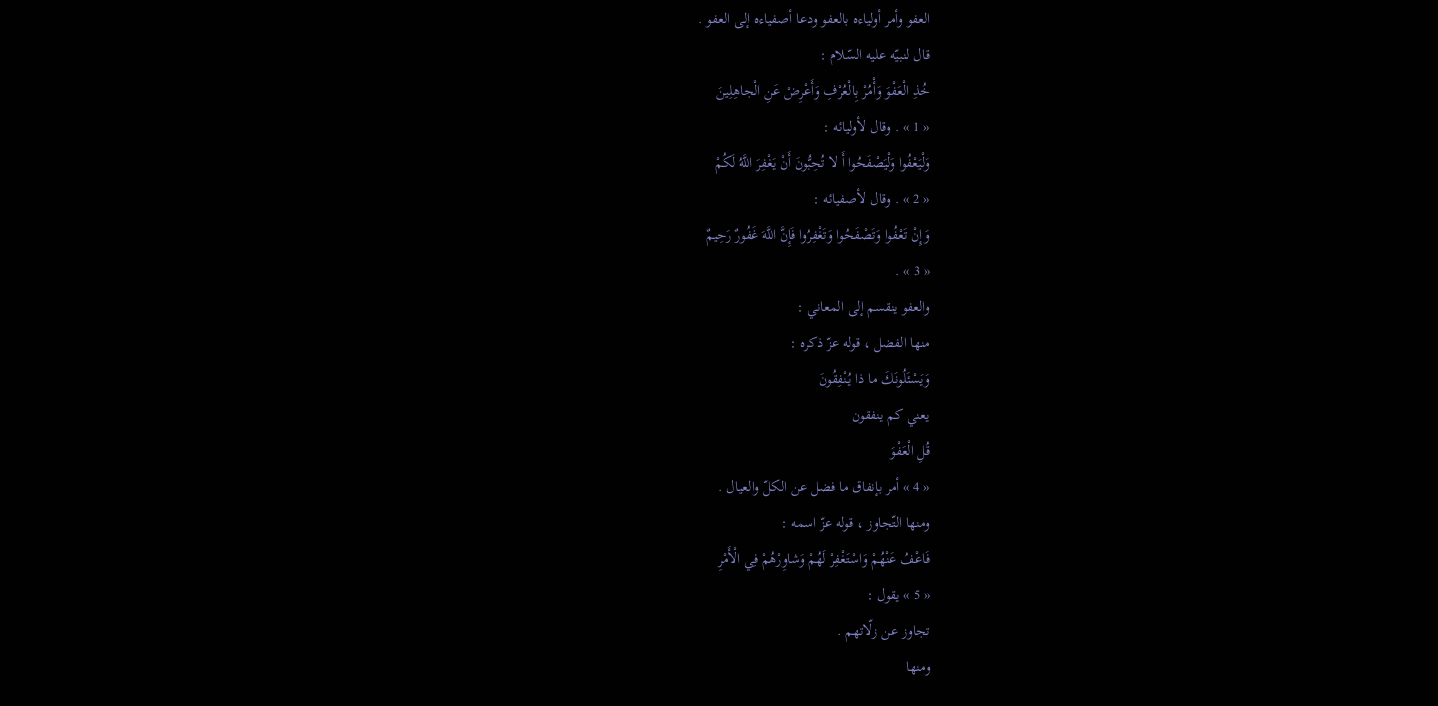العفو وأمر أولياءه بالعفو ودعا أصفياءه إلى العفو .
قال لنبيّه عليه السّلام :
خُذِ الْعَفْوَ وَأْمُرْ بِالْعُرْفِ وَأَعْرِضْ عَنِ الْجاهِلِينَ
« 1 » . وقال لأوليائه :
وَلْيَعْفُوا وَلْيَصْفَحُوا أَ لا تُحِبُّونَ أَنْ يَغْفِرَ اللَّهُ لَكُمْ
« 2 » . وقال لأصفيائه :
وَإِنْ تَعْفُوا وَتَصْفَحُوا وَتَغْفِرُوا فَإِنَّ اللَّهَ غَفُورٌ رَحِيمٌ
« 3 » .
والعفو ينقسم إلى المعاني :
منها الفضل ، قوله عزّ ذكره :
وَيَسْئَلُونَكَ ما ذا يُنْفِقُونَ
يعني كم ينفقون
قُلِ الْعَفْوَ
« 4 » أمر بإنفاق ما فضل عن الكلّ والعيال .
ومنها التّجاوز ، قوله عزّ اسمه :
فَاعْفُ عَنْهُمْ وَاسْتَغْفِرْ لَهُمْ وَشاوِرْهُمْ فِي الْأَمْرِ
« 5 » يقول :
تجاوز عن زلّاتهم .
ومنها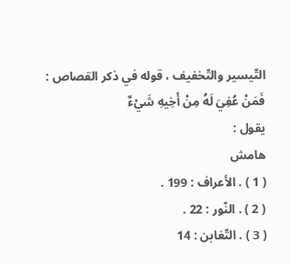التّيسير والتّخفيف ، قوله في ذكر القصاص :
فَمَنْ عُفِيَ لَهُ مِنْ أَخِيهِ شَيْءٌ
يقول :
هامش
( 1 ) . الأعراف : 199 .
( 2 ) . النّور : 22 .
( 3 ) . التّغابن : 14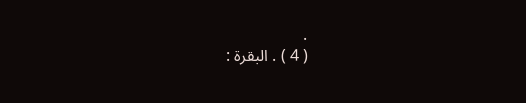.
( 4 ) . البقرة :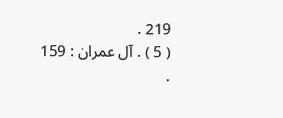219 .
( 5 ) . آل عمران : 159 .